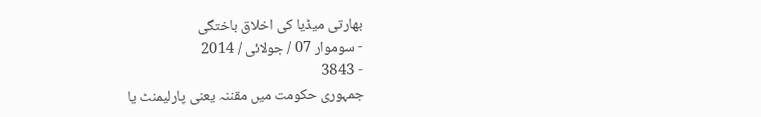بھارتی میڈیا کی اخلاق باختگی
- سوموار 07 / جولائی / 2014
- 3843
جمہوری حکومت میں مقننہ یعنی پارلیمنٹ یا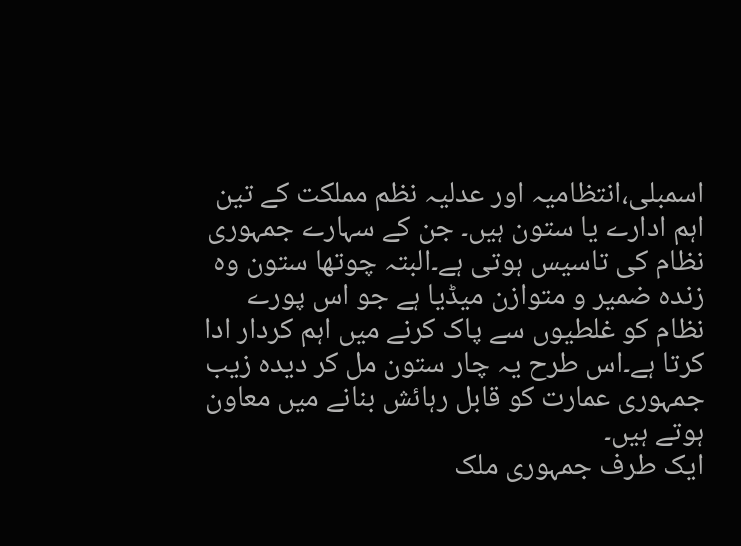اسمبلی،انتظامیہ اور عدلیہ نظم مملکت کے تین اہم ادارے یا ستون ہیں۔ جن کے سہارے جمہوری نظام کی تاسیس ہوتی ہے۔البتہ چوتھا ستون وہ زندہ ضمیر و متوازن میڈیا ہے جو اس پورے نظام کو غلطیوں سے پاک کرنے میں اہم کردار ادا کرتا ہے۔اس طرح یہ چار ستون مل کر دیدہ زیب جمہوری عمارت کو قابل رہائش بنانے میں معاون ہوتے ہیں۔
ایک طرف جمہوری ملک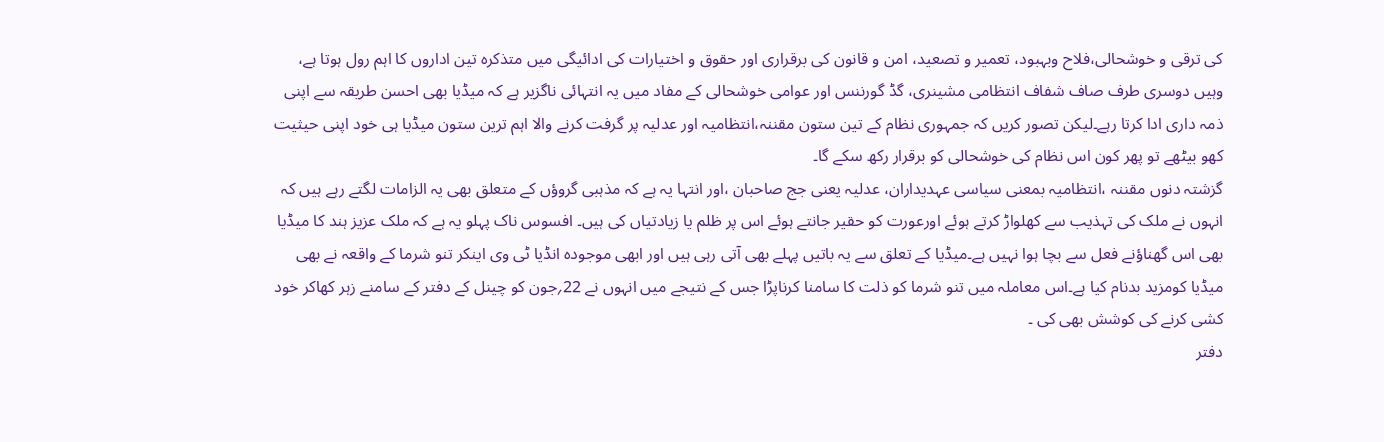کی ترقی و خوشحالی،فلاح وبہبود، تعمیر و تصعید، امن و قانون کی برقراری اور حقوق و اختیارات کی ادائیگی میں متذکرہ تین اداروں کا اہم رول ہوتا ہے، وہیں دوسری طرف صاف شفاف انتظامی مشینری، گڈ گورننس اور عوامی خوشحالی کے مفاد میں یہ انتہائی ناگزیر ہے کہ میڈیا بھی احسن طریقہ سے اپنی ذمہ داری ادا کرتا رہے۔لیکن تصور کریں کہ جمہوری نظام کے تین ستون مقننہ،انتظامیہ اور عدلیہ پر گرفت کرنے والا اہم ترین ستون میڈیا ہی خود اپنی حیثیت کھو بیٹھے تو پھر کون اس نظام کی خوشحالی کو برقرار رکھ سکے گا۔
گزشتہ دنوں مقننہ ،انتظامیہ بمعنی سیاسی عہدیداران، عدلیہ یعنی جج صاحبان ،اور انتہا یہ ہے کہ مذہبی گروؤں کے متعلق بھی یہ الزامات لگتے رہے ہیں کہ انہوں نے ملک کی تہذیب سے کھلواڑ کرتے ہوئے اورعورت کو حقیر جانتے ہوئے اس پر ظلم یا زیادتیاں کی ہیں۔ افسوس ناک پہلو یہ ہے کہ ملک عزیز ہند کا میڈیا بھی اس گھناؤنے فعل سے بچا ہوا نہیں ہے۔میڈیا کے تعلق سے یہ باتیں پہلے بھی آتی رہی ہیں اور ابھی موجودہ انڈیا ٹی وی اینکر تنو شرما کے واقعہ نے بھی میڈیا کومزید بدنام کیا ہے۔اس معاملہ میں تنو شرما کو ذلت کا سامنا کرناپڑا جس کے نتیجے میں انہوں نے 22؍جون کو چینل کے دفتر کے سامنے زہر کھاکر خود کشی کرنے کی کوشش بھی کی ۔
دفتر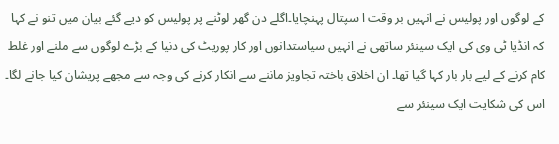کے لوگوں اور پولیس نے انہیں بر وقت ا سپتال پہنچایا۔اگلے دن گھر لوٹنے پر پولیس کو دیے گئے بیان میں تنو نے کہا کہ انڈیا ٹی وی کی ایک سینئر ساتھی نے انہیں سیاستدانوں اور کار پوریٹ کی دنیا کے بڑے لوگوں سے ملنے اور غلط کام کرنے کے لیے بار بار کہا گیا تھا۔ ان اخلاق باختہ تجاویز ماننے سے انکار کرنے کی وجہ سے مجھے پریشان کیا جانے لگا۔ اس کی شکایت ایک سینئر سے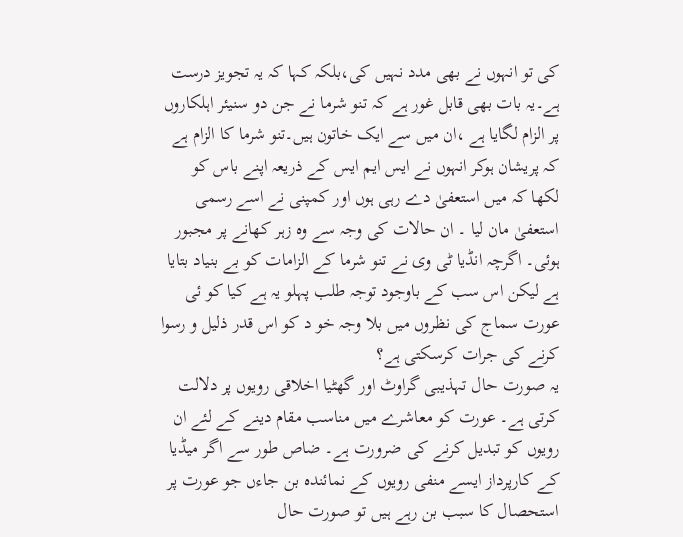کی تو انہوں نے بھی مدد نہیں کی،بلکہ کہا کہ یہ تجویز درست ہے۔یہ بات بھی قابل غور ہے کہ تنو شرما نے جن دو سنیئر اہلکاروں پر الزام لگایا ہے ،ان میں سے ایک خاتون ہیں۔تنو شرما کا الزام ہے کہ پریشان ہوکر انہوں نے ایس ایم ایس کے ذریعہ اپنے باس کو لکھا کہ میں استعفیٰ دے رہی ہوں اور کمپنی نے اسے رسمی استعفیٰ مان لیا ۔ ان حالات کی وجہ سے وہ زہر کھانے پر مجبور ہوئی۔ اگرچہ انڈیا ٹی وی نے تنو شرما کے الزامات کو بے بنیاد بتایا ہے لیکن اس سب کے باوجود توجہ طلب پہلو یہ ہے کیا کو ئی عورت سماج کی نظروں میں بلا وجہ خو د کو اس قدر ذلیل و رسوا کرنے کی جرات کرسکتی ہے؟
یہ صورت حال تہذیبی گراوٹ اور گھٹیا اخلاقی رویوں پر دلالت کرتی ہے۔ عورت کو معاشرے میں مناسب مقام دینے کے لئے ان رویوں کو تبدیل کرنے کی ضرورت ہے۔ ضاص طور سے اگر میڈیا کے کارپرداز ایسے منفی رویوں کے نمائندہ بن جاءں جو عورت پر استحصال کا سبب بن رہے ہیں تو صورت حال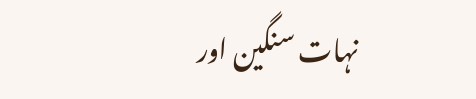نہات سنگین اور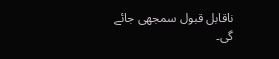ناقابل قبول سمجھی جائے گی۔